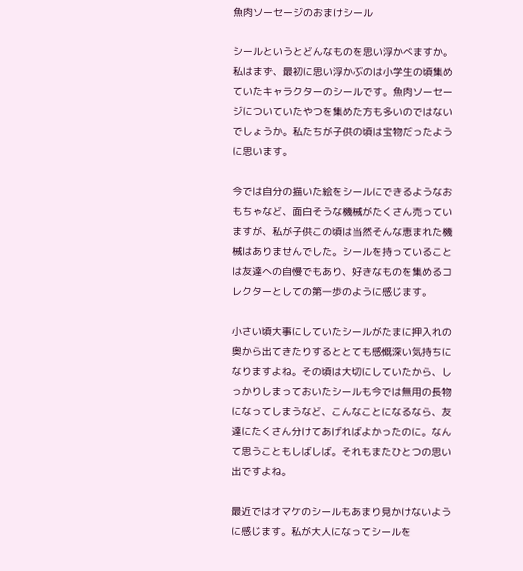魚肉ソーセージのおまけシール

シールというとどんなものを思い浮かべますか。私はまず、最初に思い浮かぶのは小学生の頃集めていたキャラクターのシールです。魚肉ソーセージについていたやつを集めた方も多いのではないでしょうか。私たちが子供の頃は宝物だったように思います。

今では自分の描いた絵をシールにできるようなおもちゃなど、面白そうな機械がたくさん売っていますが、私が子供この頃は当然そんな恵まれた機械はありませんでした。シールを持っていることは友達への自慢でもあり、好きなものを集めるコレクターとしての第一歩のように感じます。

小さい頃大事にしていたシールがたまに押入れの奥から出てきたりするととても感慨深い気持ちになりますよね。その頃は大切にしていたから、しっかりしまっておいたシールも今では無用の長物になってしまうなど、こんなことになるなら、友達にたくさん分けてあげればよかったのに。なんて思うこともしばしば。それもまたひとつの思い出ですよね。

最近ではオマケのシールもあまり見かけないように感じます。私が大人になってシールを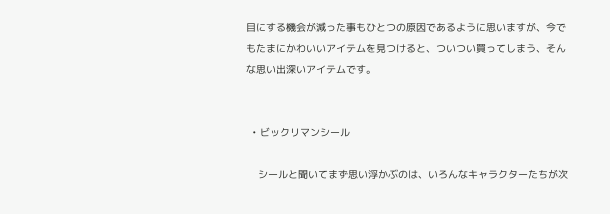目にする機会が減った事もひとつの原因であるように思いますが、今でもたまにかわいいアイテムを見つけると、ついつい買ってしまう、そんな思い出深いアイテムです。


  • ビックリマンシール

    シールと聞いてまず思い浮かぶのは、いろんなキャラクターたちが次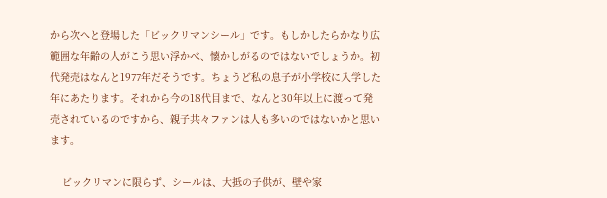から次へと登場した「ビックリマンシール」です。もしかしたらかなり広範囲な年齢の人がこう思い浮かべ、懐かしがるのではないでしょうか。初代発売はなんと1977年だそうです。ちょうど私の息子が小学校に入学した年にあたります。それから今の18代目まで、なんと30年以上に渡って発売されているのですから、親子共々ファンは人も多いのではないかと思います。

    ビックリマンに限らず、シールは、大抵の子供が、壁や家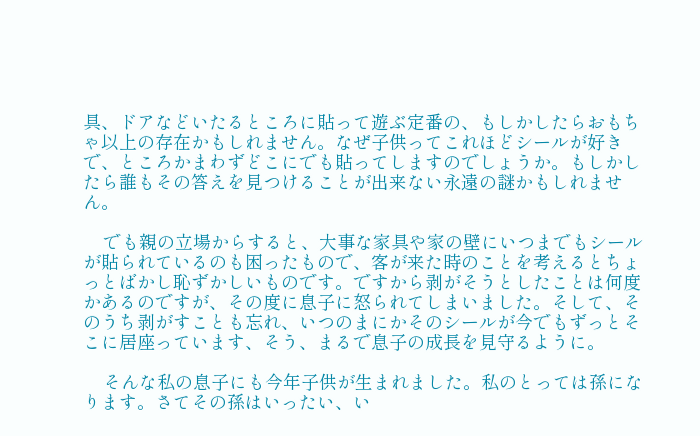具、ドアなどいたるところに貼って遊ぶ定番の、もしかしたらおもちゃ以上の存在かもしれません。なぜ子供ってこれほどシールが好きで、ところかまわずどこにでも貼ってしますのでしょうか。もしかしたら誰もその答えを見つけることが出来ない永遠の謎かもしれません。

    でも親の立場からすると、大事な家具や家の壁にいつまでもシールが貼られているのも困ったもので、客が来た時のことを考えるとちょっとばかし恥ずかしいものです。ですから剥がそうとしたことは何度かあるのですが、その度に息子に怒られてしまいました。そして、そのうち剥がすことも忘れ、いつのまにかそのシールが今でもずっとそこに居座っています、そう、まるで息子の成長を見守るように。

    そんな私の息子にも今年子供が生まれました。私のとっては孫になります。さてその孫はいったい、い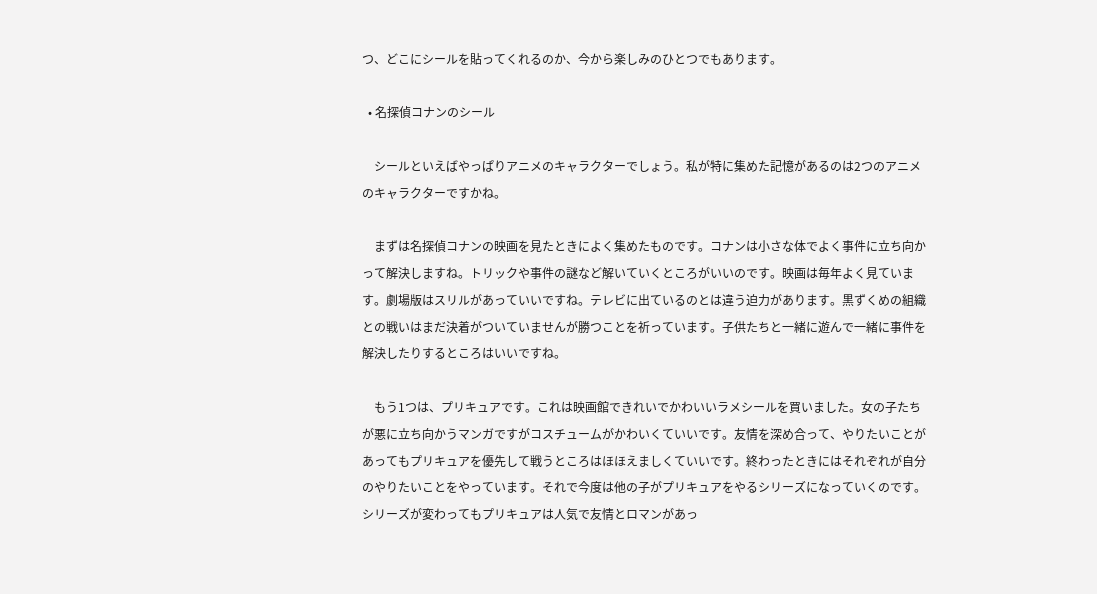つ、どこにシールを貼ってくれるのか、今から楽しみのひとつでもあります。

  • 名探偵コナンのシール

    シールといえばやっぱりアニメのキャラクターでしょう。私が特に集めた記憶があるのは2つのアニメのキャラクターですかね。

    まずは名探偵コナンの映画を見たときによく集めたものです。コナンは小さな体でよく事件に立ち向かって解決しますね。トリックや事件の謎など解いていくところがいいのです。映画は毎年よく見ています。劇場版はスリルがあっていいですね。テレビに出ているのとは違う迫力があります。黒ずくめの組織との戦いはまだ決着がついていませんが勝つことを祈っています。子供たちと一緒に遊んで一緒に事件を解決したりするところはいいですね。

    もう1つは、プリキュアです。これは映画館できれいでかわいいラメシールを買いました。女の子たちが悪に立ち向かうマンガですがコスチュームがかわいくていいです。友情を深め合って、やりたいことがあってもプリキュアを優先して戦うところはほほえましくていいです。終わったときにはそれぞれが自分のやりたいことをやっています。それで今度は他の子がプリキュアをやるシリーズになっていくのです。シリーズが変わってもプリキュアは人気で友情とロマンがあっ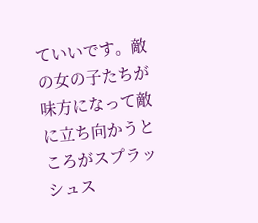ていいです。敵の女の子たちが味方になって敵に立ち向かうところがスプラッシュス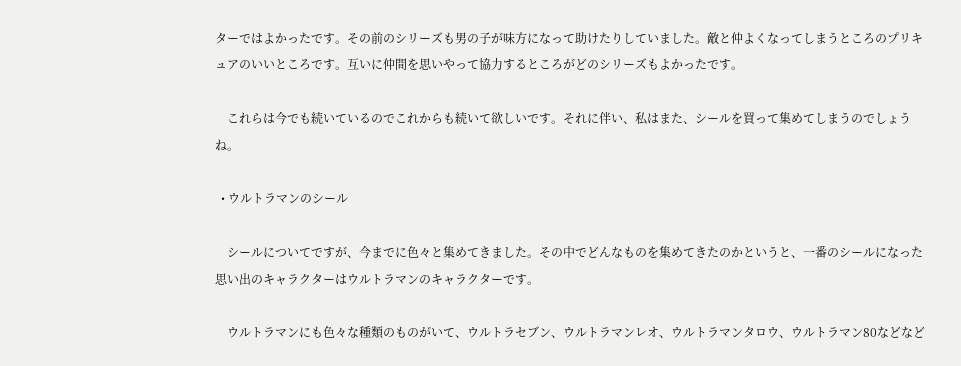ターではよかったです。その前のシリーズも男の子が味方になって助けたりしていました。敵と仲よくなってしまうところのプリキュアのいいところです。互いに仲間を思いやって協力するところがどのシリーズもよかったです。

    これらは今でも続いているのでこれからも続いて欲しいです。それに伴い、私はまた、シールを買って集めてしまうのでしょうね。

  • ウルトラマンのシール

    シールについてですが、今までに色々と集めてきました。その中でどんなものを集めてきたのかというと、一番のシールになった思い出のキャラクターはウルトラマンのキャラクターです。

    ウルトラマンにも色々な種類のものがいて、ウルトラセブン、ウルトラマンレオ、ウルトラマンタロウ、ウルトラマン80などなど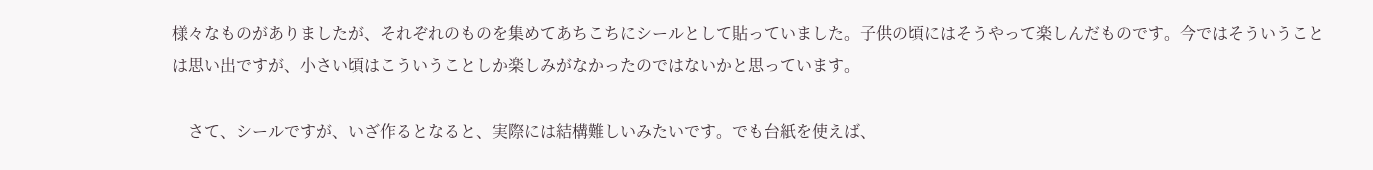様々なものがありましたが、それぞれのものを集めてあちこちにシールとして貼っていました。子供の頃にはそうやって楽しんだものです。今ではそういうことは思い出ですが、小さい頃はこういうことしか楽しみがなかったのではないかと思っています。

    さて、シールですが、いざ作るとなると、実際には結構難しいみたいです。でも台紙を使えば、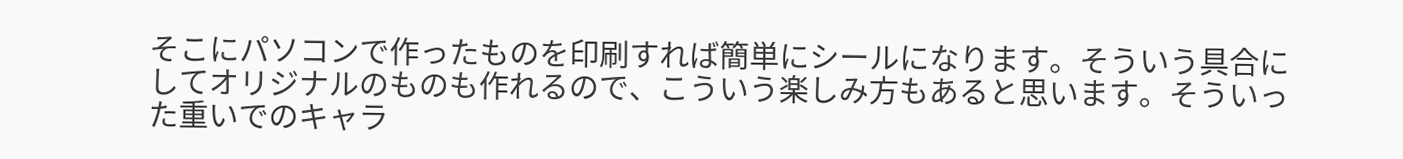そこにパソコンで作ったものを印刷すれば簡単にシールになります。そういう具合にしてオリジナルのものも作れるので、こういう楽しみ方もあると思います。そういった重いでのキャラ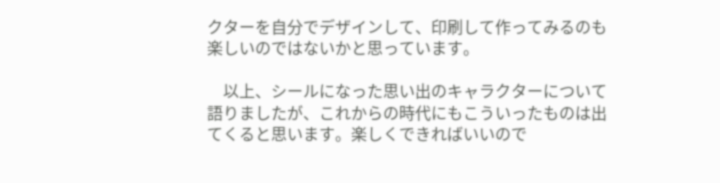クターを自分でデザインして、印刷して作ってみるのも楽しいのではないかと思っています。

    以上、シールになった思い出のキャラクターについて語りましたが、これからの時代にもこういったものは出てくると思います。楽しくできればいいので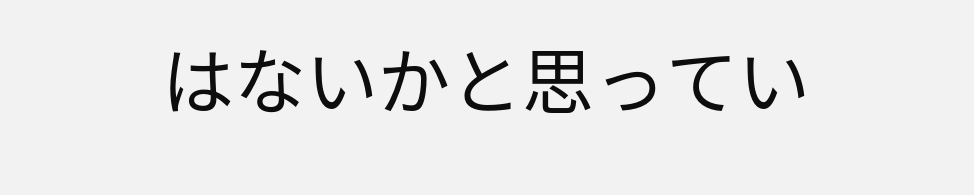はないかと思ってい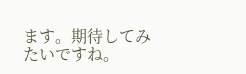ます。期待してみたいですね。